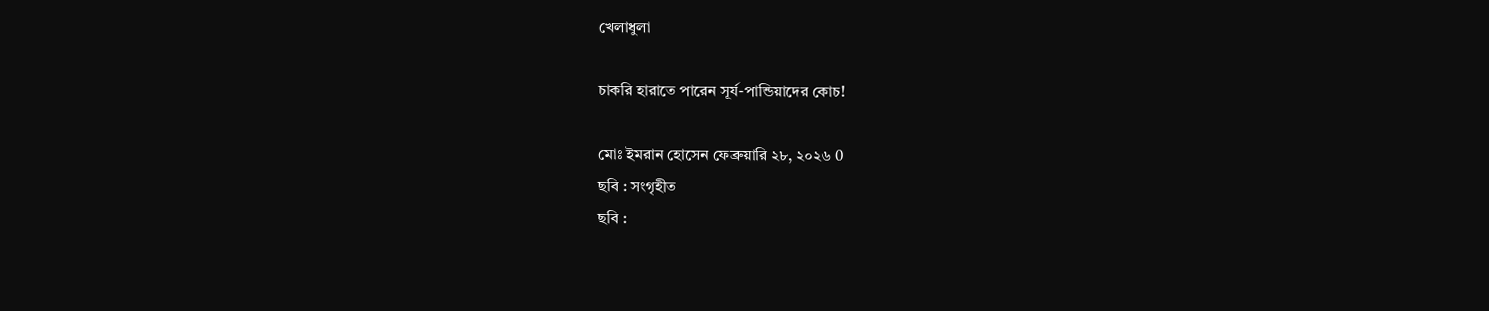খেলাধুলা

চাকরি হারাতে পারেন সূর্য-পান্ডিয়াদের কোচ!

মোঃ ইমরান হোসেন ফেব্রুয়ারি ২৮, ২০২৬ 0
ছবি : সংগৃহীত
ছবি :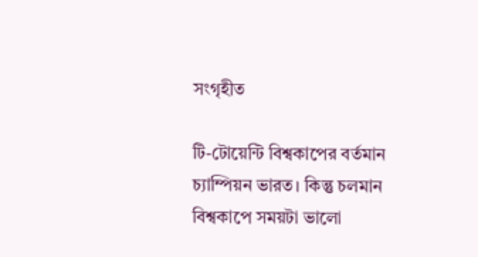সংগৃহীত

টি-টোয়েন্টি বিশ্বকাপের বর্তমান চ্যাম্পিয়ন ভারত। কিন্তু চলমান বিশ্বকাপে সময়টা ভালো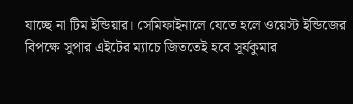যাচ্ছে না টিম ইন্ডিয়ার। সেমিফাইনালে যেতে হলে ওয়েস্ট ইন্ডিজের বিপক্ষে সুপার এইটের ম্যাচে জিততেই হবে সূর্যকুমার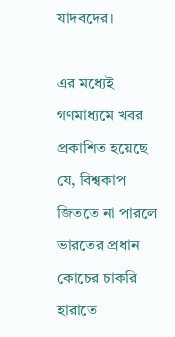যাদবদের।

এর মধ্যেই গণমাধ্যমে খবর প্রকাশিত হয়েছে যে, বিশ্বকাপ জিততে না পারলে ভারতের প্রধান কোচের চাকরি হারাতে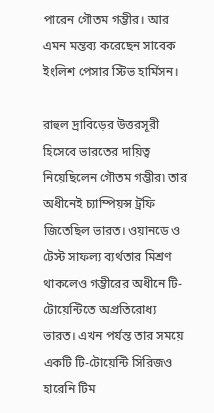পারেন গৌতম গম্ভীর। আর এমন মন্তব্য করেছেন সাবেক ইংলিশ পেসার স্টিভ হার্মিসন।

রাহুল দ্রাবিড়ের উত্তরসূরী হিসেবে ভারতের দায়িত্ব নিয়েছিলেন গৌতম গম্ভীর৷ তার অধীনেই চ্যাম্পিয়ন্স ট্রফি জিতেছিল ভারত। ওয়ানডে ও টেস্ট সাফল্য ব্যর্থতার মিশ্রণ থাকলেও গম্ভীরের অধীনে টি-টোয়েন্টিতে অপ্রতিরোধ্য ভারত। এখন পর্যন্ত তার সময়ে একটি টি-টোয়েন্টি সিরিজও হারেনি টিম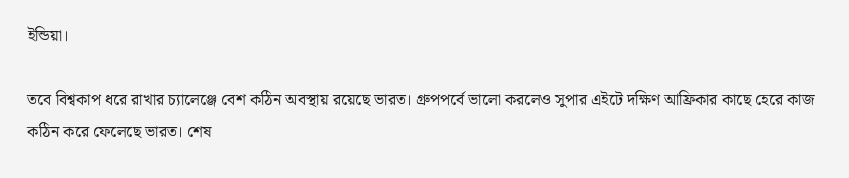ইন্ডিয়া।

তবে বিশ্বকাপ ধরে রাখার চ্যালেঞ্জে বেশ কঠিন অবস্থায় রয়েছে ভারত। গ্রুপপর্বে ভালো করলেও সুপার এইটে দক্ষিণ আফ্রিকার কাছে হেরে কাজ কঠিন করে ফেলেছে ভারত। শেষ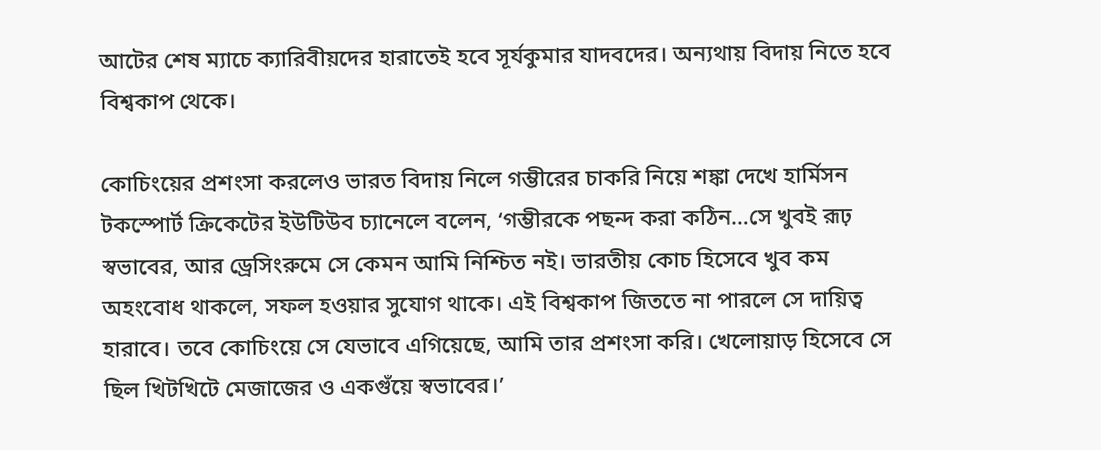আটের শেষ ম্যাচে ক্যারিবীয়দের হারাতেই হবে সূর্যকুমার যাদবদের। অন্যথায় বিদায় নিতে হবে বিশ্বকাপ থেকে।

কোচিংয়ের প্রশংসা করলেও ভারত বিদায় নিলে গম্ভীরের চাকরি নিয়ে শঙ্কা দেখে হার্মিসন টকস্পোর্ট ক্রিকেটের ইউটিউব চ্যানেলে বলেন, ‘গম্ভীরকে পছন্দ করা কঠিন…সে খুবই রূঢ় স্বভাবের, আর ড্রেসিংরুমে সে কেমন আমি নিশ্চিত নই। ভারতীয় কোচ হিসেবে খুব কম অহংবোধ থাকলে, সফল হওয়ার সুযোগ থাকে। এই বিশ্বকাপ জিততে না পারলে সে দায়িত্ব হারাবে। তবে কোচিংয়ে সে যেভাবে এগিয়েছে, আমি তার প্রশংসা করি। খেলোয়াড় হিসেবে সে ছিল খিটখিটে মেজাজের ও একগুঁয়ে স্বভাবের।’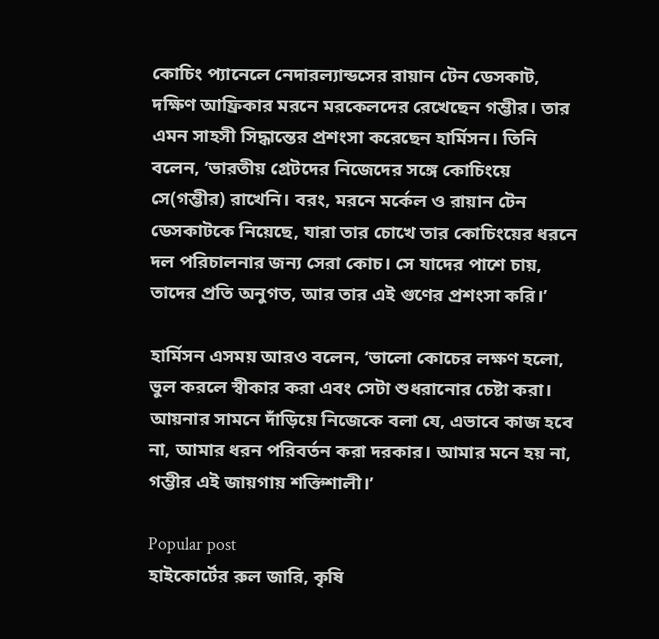কোচিং প্যানেলে নেদারল্যান্ডসের রায়ান টেন ডেসকাট, দক্ষিণ আফ্রিকার মরনে মরকেলদের রেখেছেন গম্ভীর। তার এমন সাহসী সিদ্ধান্তের প্রশংসা করেছেন হার্মিসন। তিনি বলেন, ‘ভারতীয় গ্রেটদের নিজেদের সঙ্গে কোচিংয়ে সে(গম্ভীর) রাখেনি। বরং, মরনে মর্কেল ও রায়ান টেন ডেসকাটকে নিয়েছে, যারা তার চোখে তার কোচিংয়ের ধরনে দল পরিচালনার জন্য সেরা কোচ। সে যাদের পাশে চায়, তাদের প্রতি অনুগত, আর তার এই গুণের প্রশংসা করি।’

হার্মিসন এসময় আরও বলেন, ‘ভালো কোচের লক্ষণ হলো, ভুল করলে স্বীকার করা এবং সেটা শুধরানোর চেষ্টা করা। আয়নার সামনে দাঁড়িয়ে নিজেকে বলা যে, এভাবে কাজ হবে না, আমার ধরন পরিবর্তন করা দরকার। আমার মনে হয় না, গম্ভীর এই জায়গায় শক্তিশালী।’

Popular post
হাইকোর্টের রুল জারি, কৃষি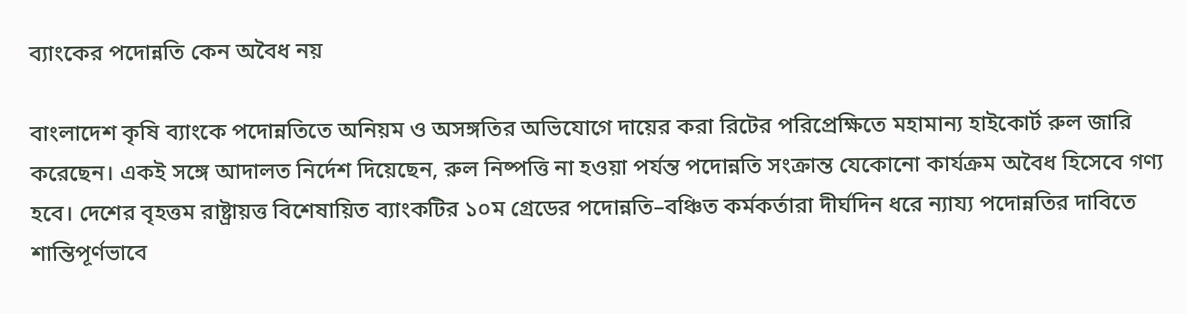ব্যাংকের পদোন্নতি কেন অবৈধ নয়

বাংলাদেশ কৃষি ব্যাংকে পদোন্নতিতে অনিয়ম ও অসঙ্গতির অভিযোগে দায়ের করা রিটের পরিপ্রেক্ষিতে মহামান্য হাইকোর্ট রুল জারি করেছেন। একই সঙ্গে আদালত নির্দেশ দিয়েছেন, রুল নিষ্পত্তি না হওয়া পর্যন্ত পদোন্নতি সংক্রান্ত যেকোনো কার্যক্রম অবৈধ হিসেবে গণ্য হবে। দেশের বৃহত্তম রাষ্ট্রায়ত্ত বিশেষায়িত ব্যাংকটির ১০ম গ্রেডের পদোন্নতি–বঞ্চিত কর্মকর্তারা দীর্ঘদিন ধরে ন্যায্য পদোন্নতির দাবিতে শান্তিপূর্ণভাবে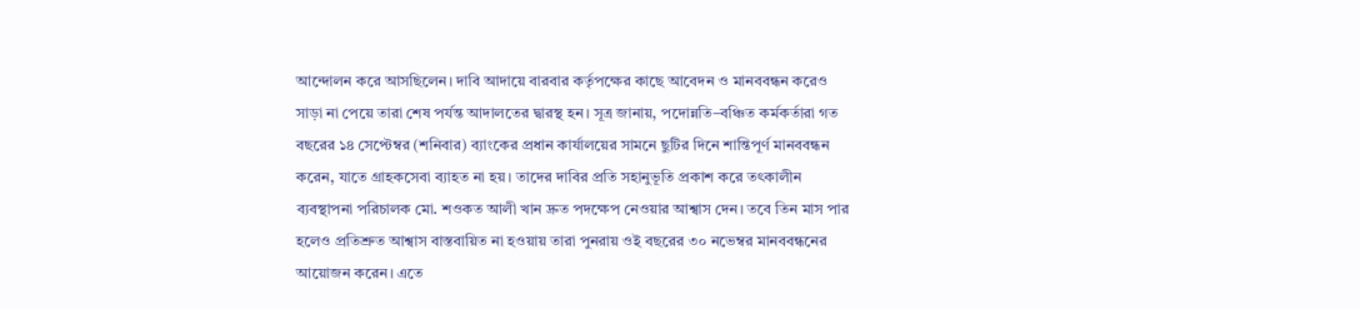আন্দোলন করে আসছিলেন। দাবি আদায়ে বারবার কর্তৃপক্ষের কাছে আবেদন ও মানববন্ধন করেও সাড়া না পেয়ে তারা শেষ পর্যন্ত আদালতের দ্বারস্থ হন। সূত্র জানায়, পদোন্নতি–বঞ্চিত কর্মকর্তারা গত বছরের ১৪ সেপ্টেম্বর (শনিবার) ব্যাংকের প্রধান কার্যালয়ের সামনে ছুটির দিনে শান্তিপূর্ণ মানববন্ধন করেন, যাতে গ্রাহকসেবা ব্যাহত না হয়। তাদের দাবির প্রতি সহানুভূতি প্রকাশ করে তৎকালীন ব্যবস্থাপনা পরিচালক মো. শওকত আলী খান দ্রুত পদক্ষেপ নেওয়ার আশ্বাস দেন। তবে তিন মাস পার হলেও প্রতিশ্রুত আশ্বাস বাস্তবায়িত না হওয়ায় তারা পুনরায় ওই বছরের ৩০ নভেম্বর মানববন্ধনের আয়োজন করেন। এতে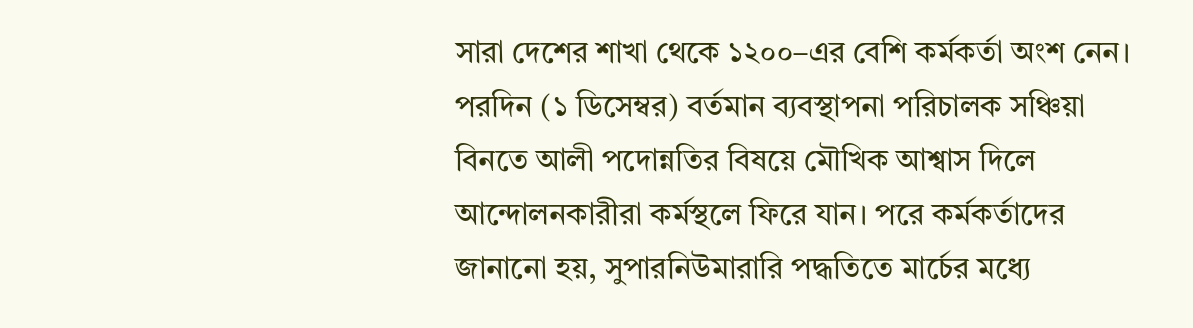সারা দেশের শাখা থেকে ১২০০–এর বেশি কর্মকর্তা অংশ নেন। পরদিন (১ ডিসেম্বর) বর্তমান ব্যবস্থাপনা পরিচালক সঞ্চিয়া বিনতে আলী পদোন্নতির বিষয়ে মৌখিক আশ্বাস দিলে আন্দোলনকারীরা কর্মস্থলে ফিরে যান। পরে কর্মকর্তাদের জানানো হয়, সুপারনিউমারারি পদ্ধতিতে মার্চের মধ্যে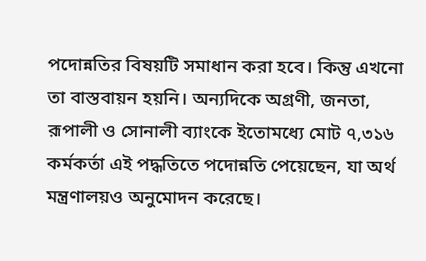পদোন্নতির বিষয়টি সমাধান করা হবে। কিন্তু এখনো তা বাস্তবায়ন হয়নি। অন্যদিকে অগ্রণী, জনতা, রূপালী ও সোনালী ব্যাংকে ইতোমধ্যে মোট ৭,৩১৬ কর্মকর্তা এই পদ্ধতিতে পদোন্নতি পেয়েছেন, যা অর্থ মন্ত্রণালয়ও অনুমোদন করেছে।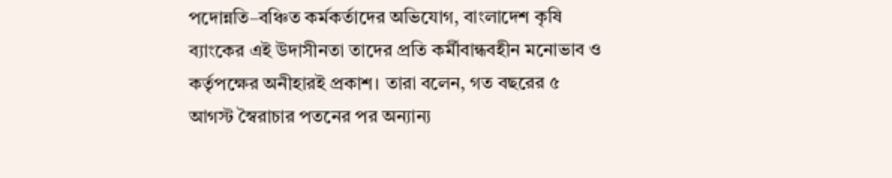পদোন্নতি–বঞ্চিত কর্মকর্তাদের অভিযোগ, বাংলাদেশ কৃষি ব্যাংকের এই উদাসীনতা তাদের প্রতি কর্মীবান্ধবহীন মনোভাব ও কর্তৃপক্ষের অনীহারই প্রকাশ। তারা বলেন, গত বছরের ৫ আগস্ট স্বৈরাচার পতনের পর অন্যান্য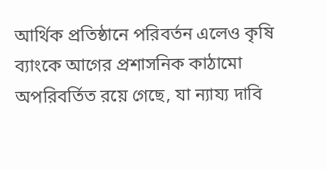আর্থিক প্রতিষ্ঠানে পরিবর্তন এলেও কৃষি ব্যাংকে আগের প্রশাসনিক কাঠামো অপরিবর্তিত রয়ে গেছে, যা ন্যায্য দাবি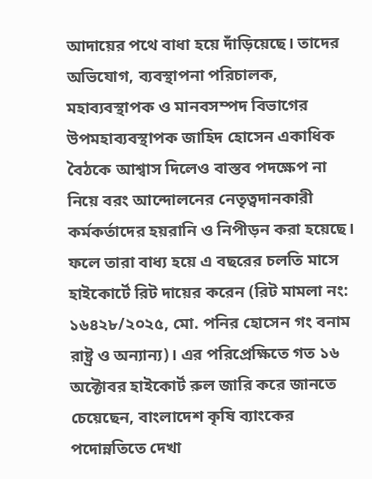আদায়ের পথে বাধা হয়ে দাঁড়িয়েছে। তাদের অভিযোগ, ব্যবস্থাপনা পরিচালক, মহাব্যবস্থাপক ও মানবসম্পদ বিভাগের উপমহাব্যবস্থাপক জাহিদ হোসেন একাধিক বৈঠকে আশ্বাস দিলেও বাস্তব পদক্ষেপ না নিয়ে বরং আন্দোলনের নেতৃত্বদানকারী কর্মকর্তাদের হয়রানি ও নিপীড়ন করা হয়েছে। ফলে তারা বাধ্য হয়ে এ বছরের চলতি মাসে হাইকোর্টে রিট দায়ের করেন (রিট মামলা নং: ১৬৪২৮/২০২৫, মো. পনির হোসেন গং বনাম রাষ্ট্র ও অন্যান্য)। এর পরিপ্রেক্ষিতে গত ১৬ অক্টোবর হাইকোর্ট রুল জারি করে জানতে চেয়েছেন, বাংলাদেশ কৃষি ব্যাংকের পদোন্নতিতে দেখা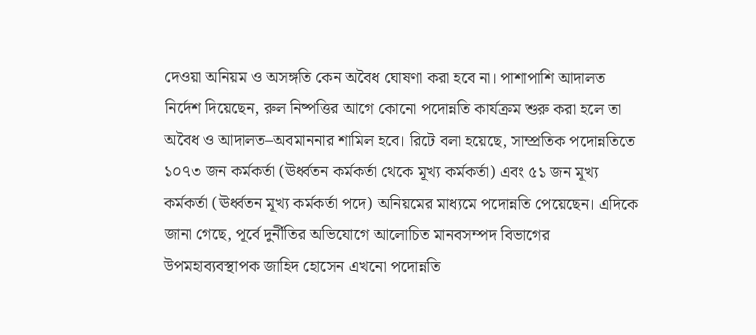দেওয়া অনিয়ম ও অসঙ্গতি কেন অবৈধ ঘোষণা করা হবে না। পাশাপাশি আদালত নির্দেশ দিয়েছেন, রুল নিষ্পত্তির আগে কোনো পদোন্নতি কার্যক্রম শুরু করা হলে তা অবৈধ ও আদালত–অবমাননার শামিল হবে। রিটে বলা হয়েছে, সাম্প্রতিক পদোন্নতিতে ১০৭৩ জন কর্মকর্তা (ঊর্ধ্বতন কর্মকর্তা থেকে মূখ্য কর্মকর্তা) এবং ৫১ জন মূখ্য কর্মকর্তা (ঊর্ধ্বতন মূখ্য কর্মকর্তা পদে) অনিয়মের মাধ্যমে পদোন্নতি পেয়েছেন। এদিকে জানা গেছে, পূর্বে দুর্নীতির অভিযোগে আলোচিত মানবসম্পদ বিভাগের উপমহাব্যবস্থাপক জাহিদ হোসেন এখনো পদোন্নতি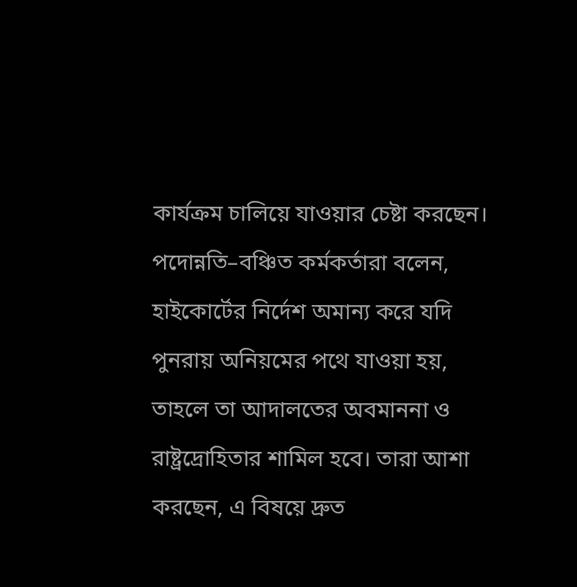কার্যক্রম চালিয়ে যাওয়ার চেষ্টা করছেন। পদোন্নতি–বঞ্চিত কর্মকর্তারা বলেন, হাইকোর্টের নির্দেশ অমান্য করে যদি পুনরায় অনিয়মের পথে যাওয়া হয়, তাহলে তা আদালতের অবমাননা ও রাষ্ট্রদ্রোহিতার শামিল হবে। তারা আশা করছেন, এ বিষয়ে দ্রুত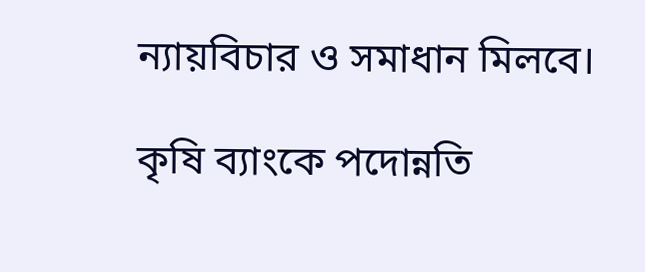ন্যায়বিচার ও সমাধান মিলবে।

কৃষি ব্যাংকে পদোন্নতি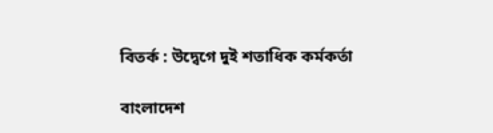বিতর্ক : উদ্বেগে দুই শতাধিক কর্মকর্তা

বাংলাদেশ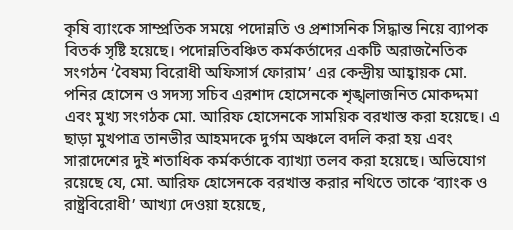কৃষি ব্যাংকে সাম্প্রতিক সময়ে পদোন্নতি ও প্রশাসনিক সিদ্ধান্ত নিয়ে ব্যাপক বিতর্ক সৃষ্টি হয়েছে। পদোন্নতিবঞ্চিত কর্মকর্তাদের একটি অরাজনৈতিক সংগঠন ‘বৈষম্য বিরোধী অফিসার্স ফোরাম’ এর কেন্দ্রীয় আহ্বায়ক মো. পনির হোসেন ও সদস্য সচিব এরশাদ হোসেনকে শৃঙ্খলাজনিত মোকদ্দমা এবং মুখ্য সংগঠক মো. আরিফ হোসেনকে সাময়িক বরখাস্ত করা হয়েছে। এ ছাড়া মুখপাত্র তানভীর আহমদকে দুর্গম অঞ্চলে বদলি করা হয় এবং সারাদেশের দুই শতাধিক কর্মকর্তাকে ব্যাখ্যা তলব করা হয়েছে। অভিযোগ রয়েছে যে, মো. আরিফ হোসেনকে বরখাস্ত করার নথিতে তাকে ‘ব্যাংক ও রাষ্ট্রবিরোধী’ আখ্যা দেওয়া হয়েছে,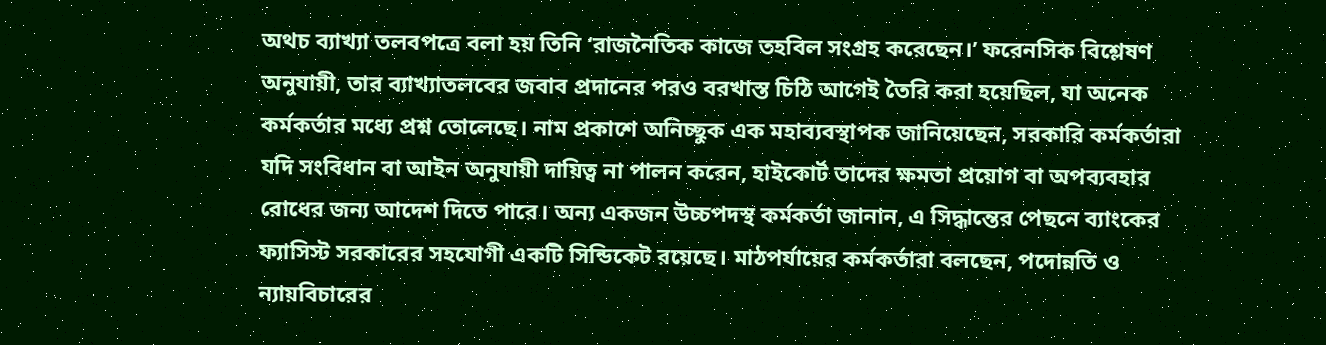অথচ ব্যাখ্যা তলবপত্রে বলা হয় তিনি ‘রাজনৈতিক কাজে তহবিল সংগ্রহ করেছেন।’ ফরেনসিক বিশ্লেষণ অনুযায়ী, তার ব্যাখ্যাতলবের জবাব প্রদানের পরও বরখাস্ত চিঠি আগেই তৈরি করা হয়েছিল, যা অনেক কর্মকর্তার মধ্যে প্রশ্ন তোলেছে। নাম প্রকাশে অনিচ্ছুক এক মহাব্যবস্থাপক জানিয়েছেন, সরকারি কর্মকর্তারা যদি সংবিধান বা আইন অনুযায়ী দায়িত্ব না পালন করেন, হাইকোর্ট তাদের ক্ষমতা প্রয়োগ বা অপব্যবহার রোধের জন্য আদেশ দিতে পারে। অন্য একজন উচ্চপদস্থ কর্মকর্তা জানান, এ সিদ্ধান্তের পেছনে ব্যাংকের ফ্যাসিস্ট সরকারের সহযোগী একটি সিন্ডিকেট রয়েছে। মাঠপর্যায়ের কর্মকর্তারা বলছেন, পদোন্নতি ও ন্যায়বিচারের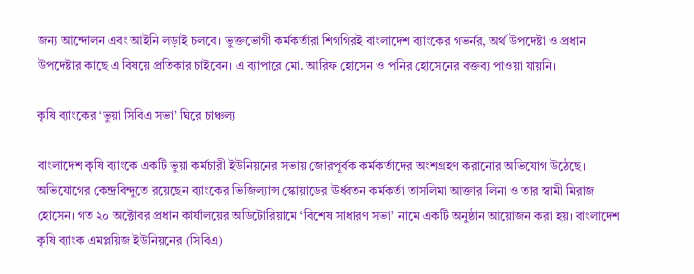জন্য আন্দোলন এবং আইনি লড়াই চলবে। ভুক্তভোগী কর্মকর্তারা শিগগিরই বাংলাদেশ ব্যাংকের গভর্নর, অর্থ উপদেষ্টা ও প্রধান উপদেষ্টার কাছে এ বিষয়ে প্রতিকার চাইবেন। এ ব্যাপারে মো. আরিফ হোসেন ও পনির হোসেনের বক্তব্য পাওয়া যায়নি।

কৃষি ব্যাংকের ‘ভুয়া সিবিএ সভা’ ঘিরে চাঞ্চল্য

বাংলাদেশ কৃষি ব্যাংকে একটি ভুয়া কর্মচারী ইউনিয়নের সভায় জোরপূর্বক কর্মকর্তাদের অংশগ্রহণ করানোর অভিযোগ উঠেছে। অভিযোগের কেন্দ্রবিন্দুতে রয়েছেন ব্যাংকের ভিজিল্যান্স স্কোয়াডের ঊর্ধ্বতন কর্মকর্তা তাসলিমা আক্তার লিনা ও তার স্বামী মিরাজ হোসেন। গত ২০ অক্টোবর প্রধান কার্যালয়ের অডিটোরিয়ামে ‘বিশেষ সাধারণ সভা’ নামে একটি অনুষ্ঠান আয়োজন করা হয়। বাংলাদেশ কৃষি ব্যাংক এমপ্লয়িজ ইউনিয়নের (সিবিএ)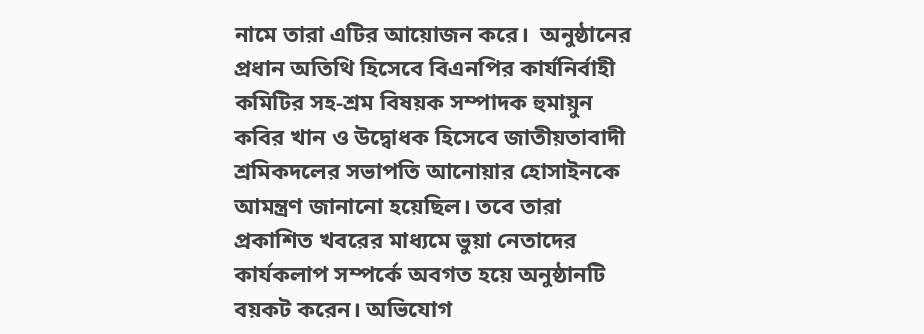নামে তারা এটির আয়োজন করে।  অনুষ্ঠানের প্রধান অতিথি হিসেবে বিএনপির কার্যনির্বাহী কমিটির সহ-শ্রম বিষয়ক সম্পাদক হুমায়ুন কবির খান ও উদ্বোধক হিসেবে জাতীয়তাবাদী শ্রমিকদলের সভাপতি আনোয়ার হোসাইনকে আমন্ত্রণ জানানো হয়েছিল। তবে তারা প্রকাশিত খবরের মাধ্যমে ভুয়া নেতাদের কার্যকলাপ সম্পর্কে অবগত হয়ে অনুষ্ঠানটি বয়কট করেন। অভিযোগ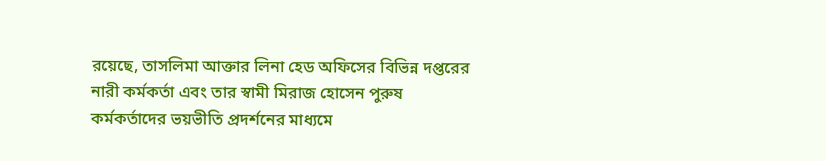রয়েছে, তাসলিমা আক্তার লিনা হেড অফিসের বিভিন্ন দপ্তরের নারী কর্মকর্তা এবং তার স্বামী মিরাজ হোসেন পুরুষ কর্মকর্তাদের ভয়ভীতি প্রদর্শনের মাধ্যমে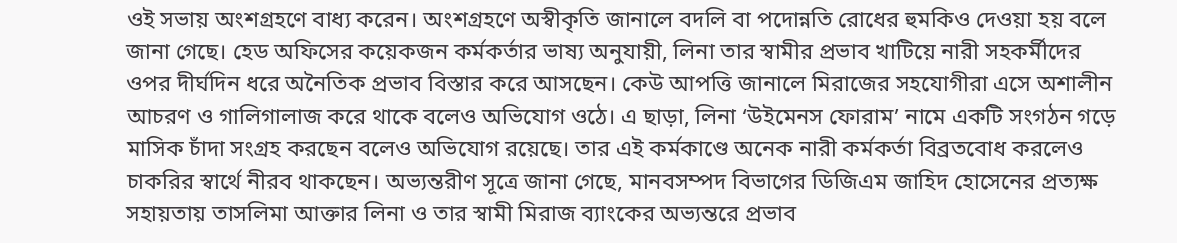ওই সভায় অংশগ্রহণে বাধ্য করেন। অংশগ্রহণে অস্বীকৃতি জানালে বদলি বা পদোন্নতি রোধের হুমকিও দেওয়া হয় বলে জানা গেছে। হেড অফিসের কয়েকজন কর্মকর্তার ভাষ্য অনুযায়ী, লিনা তার স্বামীর প্রভাব খাটিয়ে নারী সহকর্মীদের ওপর দীর্ঘদিন ধরে অনৈতিক প্রভাব বিস্তার করে আসছেন। কেউ আপত্তি জানালে মিরাজের সহযোগীরা এসে অশালীন আচরণ ও গালিগালাজ করে থাকে বলেও অভিযোগ ওঠে। এ ছাড়া, লিনা ‘উইমেনস ফোরাম’ নামে একটি সংগঠন গড়ে মাসিক চাঁদা সংগ্রহ করছেন বলেও অভিযোগ রয়েছে। তার এই কর্মকাণ্ডে অনেক নারী কর্মকর্তা বিব্রতবোধ করলেও চাকরির স্বার্থে নীরব থাকছেন। অভ্যন্তরীণ সূত্রে জানা গেছে, মানবসম্পদ বিভাগের ডিজিএম জাহিদ হোসেনের প্রত্যক্ষ সহায়তায় তাসলিমা আক্তার লিনা ও তার স্বামী মিরাজ ব্যাংকের অভ্যন্তরে প্রভাব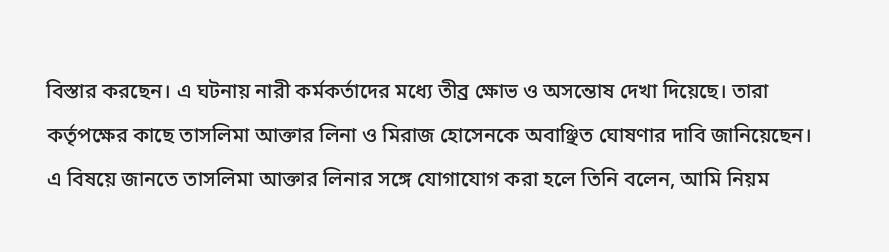বিস্তার করছেন। এ ঘটনায় নারী কর্মকর্তাদের মধ্যে তীব্র ক্ষোভ ও অসন্তোষ দেখা দিয়েছে। তারা কর্তৃপক্ষের কাছে তাসলিমা আক্তার লিনা ও মিরাজ হোসেনকে অবাঞ্ছিত ঘোষণার দাবি জানিয়েছেন। এ বিষয়ে জানতে তাসলিমা আক্তার লিনার সঙ্গে যোগাযোগ করা হলে তিনি বলেন, আমি নিয়ম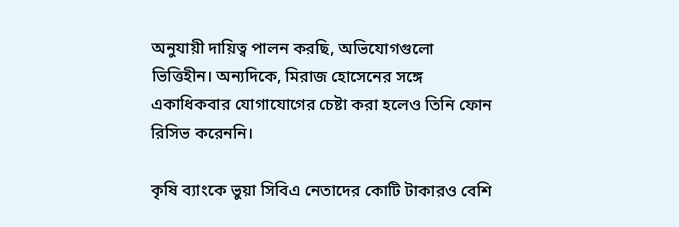অনুযায়ী দায়িত্ব পালন করছি, অভিযোগগুলো ভিত্তিহীন। অন্যদিকে, মিরাজ হোসেনের সঙ্গে একাধিকবার যোগাযোগের চেষ্টা করা হলেও তিনি ফোন রিসিভ করেননি।

কৃষি ব্যাংকে ভুয়া সিবিএ নেতাদের কোটি টাকারও বেশি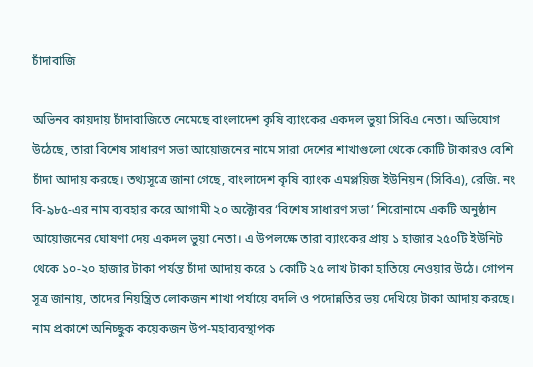চাঁদাবাজি

অভিনব কায়দায় চাঁদাবাজিতে নেমেছে বাংলাদেশ কৃষি ব্যাংকের একদল ভুয়া সিবিএ নেতা। অভিযোগ উঠেছে, তারা বিশেষ সাধারণ সভা আয়োজনের নামে সারা দেশের শাখাগুলো থেকে কোটি টাকারও বেশি চাঁদা আদায় করছে। তথ্যসূত্রে জানা গেছে, বাংলাদেশ কৃষি ব্যাংক এমপ্লয়িজ ইউনিয়ন (সিবিএ), রেজি. নং বি-৯৮৫-এর নাম ব্যবহার করে আগামী ২০ অক্টোবর ‘বিশেষ সাধারণ সভা’ শিরোনামে একটি অনুষ্ঠান আয়োজনের ঘোষণা দেয় একদল ভুয়া নেতা। এ উপলক্ষে তারা ব্যাংকের প্রায় ১ হাজার ২৫০টি ইউনিট থেকে ১০-২০ হাজার টাকা পর্যন্ত চাঁদা আদায় করে ১ কোটি ২৫ লাখ টাকা হাতিয়ে নেওয়ার উঠে। গোপন সূত্র জানায়, তাদের নিয়ন্ত্রিত লোকজন শাখা পর্যায়ে বদলি ও পদোন্নতির ভয় দেখিয়ে টাকা আদায় করছে। নাম প্রকাশে অনিচ্ছুক কয়েকজন উপ-মহাব্যবস্থাপক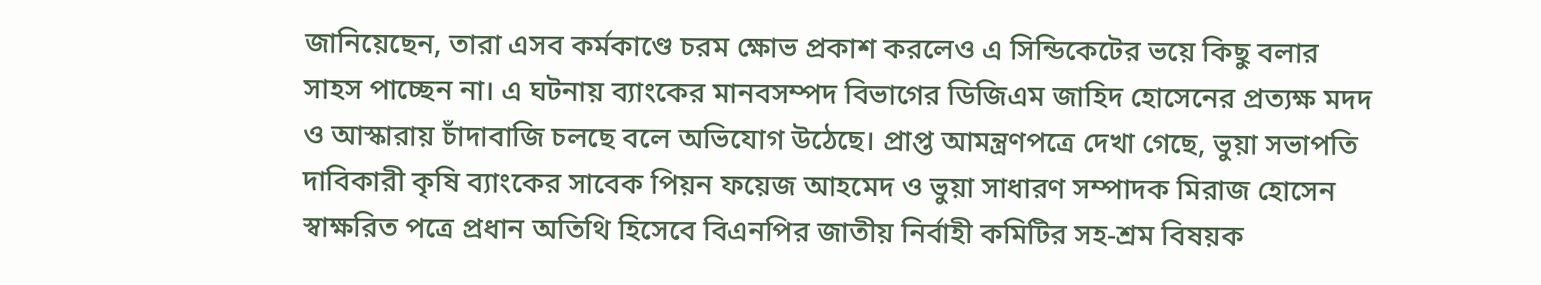জানিয়েছেন, তারা এসব কর্মকাণ্ডে চরম ক্ষোভ প্রকাশ করলেও এ সিন্ডিকেটের ভয়ে কিছু বলার সাহস পাচ্ছেন না। এ ঘটনায় ব্যাংকের মানবসম্পদ বিভাগের ডিজিএম জাহিদ হোসেনের প্রত্যক্ষ মদদ ও আস্কারায় চাঁদাবাজি চলছে বলে অভিযোগ উঠেছে। প্রাপ্ত আমন্ত্রণপত্রে দেখা গেছে, ভুয়া সভাপতি দাবিকারী কৃষি ব্যাংকের সাবেক পিয়ন ফয়েজ আহমেদ ও ভুয়া সাধারণ সম্পাদক মিরাজ হোসেন স্বাক্ষরিত পত্রে প্রধান অতিথি হিসেবে বিএনপির জাতীয় নির্বাহী কমিটির সহ-শ্রম বিষয়ক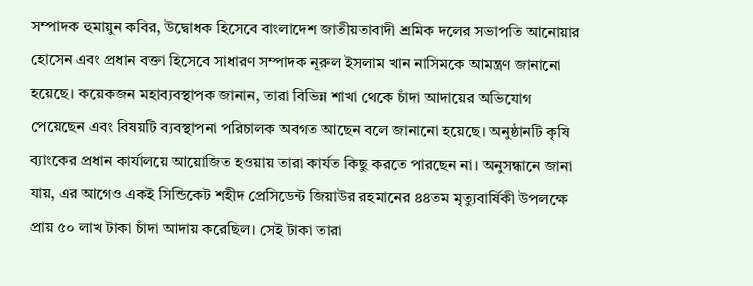সম্পাদক হুমায়ুন কবির, উদ্বোধক হিসেবে বাংলাদেশ জাতীয়তাবাদী শ্রমিক দলের সভাপতি আনোয়ার হোসেন এবং প্রধান বক্তা হিসেবে সাধারণ সম্পাদক নূরুল ইসলাম খান নাসিমকে আমন্ত্রণ জানানো হয়েছে। কয়েকজন মহাব্যবস্থাপক জানান, তারা বিভিন্ন শাখা থেকে চাঁদা আদায়ের অভিযোগ পেয়েছেন এবং বিষয়টি ব্যবস্থাপনা পরিচালক অবগত আছেন বলে জানানো হয়েছে। অনুষ্ঠানটি কৃষি ব্যাংকের প্রধান কার্যালয়ে আয়োজিত হওয়ায় তারা কার্যত কিছু করতে পারছেন না। অনুসন্ধানে জানা যায়, এর আগেও একই সিন্ডিকেট শহীদ প্রেসিডেন্ট জিয়াউর রহমানের ৪৪তম মৃত্যুবার্ষিকী উপলক্ষে প্রায় ৫০ লাখ টাকা চাঁদা আদায় করেছিল। সেই টাকা তারা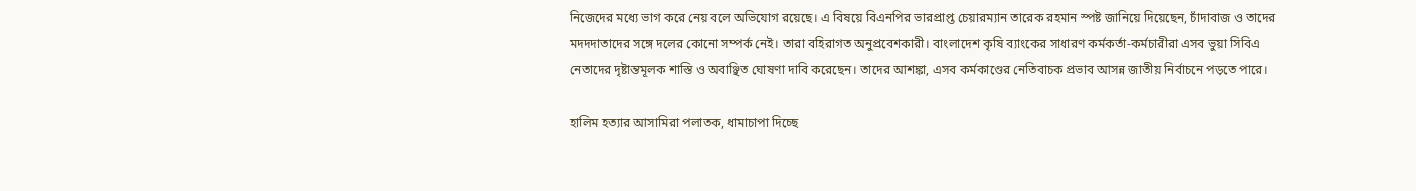নিজেদের মধ্যে ভাগ করে নেয় বলে অভিযোগ রয়েছে। এ বিষয়ে বিএনপির ভারপ্রাপ্ত চেয়ারম্যান তারেক রহমান স্পষ্ট জানিয়ে দিয়েছেন, চাঁদাবাজ ও তাদের মদদদাতাদের সঙ্গে দলের কোনো সম্পর্ক নেই। তারা বহিরাগত অনুপ্রবেশকারী। বাংলাদেশ কৃষি ব্যাংকের সাধারণ কর্মকর্তা-কর্মচারীরা এসব ভুয়া সিবিএ নেতাদের দৃষ্টান্তমূলক শাস্তি ও অবাঞ্ছিত ঘোষণা দাবি করেছেন। তাদের আশঙ্কা, এসব কর্মকাণ্ডের নেতিবাচক প্রভাব আসন্ন জাতীয় নির্বাচনে পড়তে পারে।

হালিম হত্যার আসামিরা পলাতক, ধামাচাপা দিচ্ছে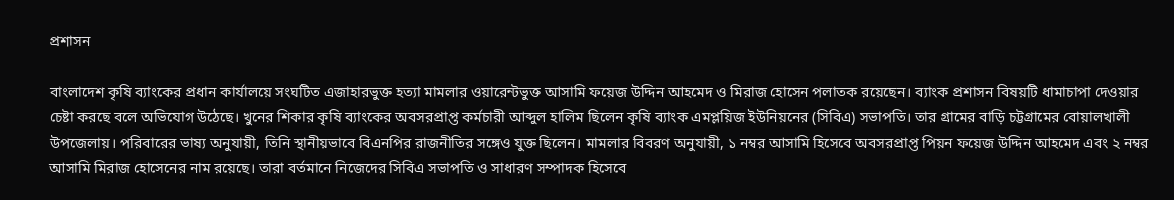প্রশাসন

বাংলাদেশ কৃষি ব্যাংকের প্রধান কার্যালয়ে সংঘটিত এজাহারভুক্ত হত্যা মামলার ওয়ারেন্টভুক্ত আসামি ফয়েজ উদ্দিন আহমেদ ও মিরাজ হোসেন পলাতক রয়েছেন। ব্যাংক প্রশাসন বিষয়টি ধামাচাপা দেওয়ার চেষ্টা করছে বলে অভিযোগ উঠেছে। খুনের শিকার কৃষি ব্যাংকের অবসরপ্রাপ্ত কর্মচারী আব্দুল হালিম ছিলেন কৃষি ব্যাংক এমপ্লয়িজ ইউনিয়নের (সিবিএ) সভাপতি। তার গ্রামের বাড়ি চট্টগ্রামের বোয়ালখালী উপজেলায়। পরিবারের ভাষ্য অনুযায়ী, তিনি স্থানীয়ভাবে বিএনপির রাজনীতির সঙ্গেও যুক্ত ছিলেন। মামলার বিবরণ অনুযায়ী, ১ নম্বর আসামি হিসেবে অবসরপ্রাপ্ত পিয়ন ফয়েজ উদ্দিন আহমেদ এবং ২ নম্বর আসামি মিরাজ হোসেনের নাম রয়েছে। তারা বর্তমানে নিজেদের সিবিএ সভাপতি ও সাধারণ সম্পাদক হিসেবে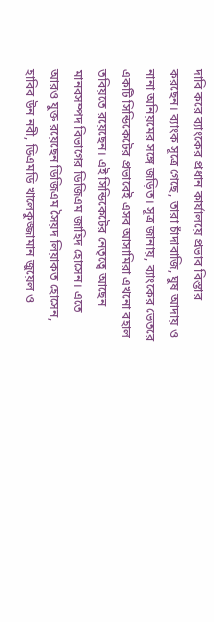দাবি করে ব্যাংকের প্রধান কার্যালয়ে প্রভাব বিস্তার করছেন। ব্যাংক সূত্রে গেছে, তারা চাঁদাবাজি, ঘুষ আদায় ও নানা অনিয়মের সঙ্গে জড়িত। সূত্র জানায়, ব্যাংকের ভেতরে একটি সিন্ডিকেটের প্রভাবেই এসব আসামিরা এখনো বহাল তবিয়তে রয়েছেন। এই সিন্ডিকেটের নেতৃত্বে আছেন মানবসম্পদ বিভাগের ডিজিএম জাহিদ হোসেন। এতে আরও যুক্ত রয়েছেন ডিজিএম সৈয়দ লিয়াকত হোসেন, হাবিব উন নবী, ডিএমডি খালেকুজ্জামান জুয়েল ও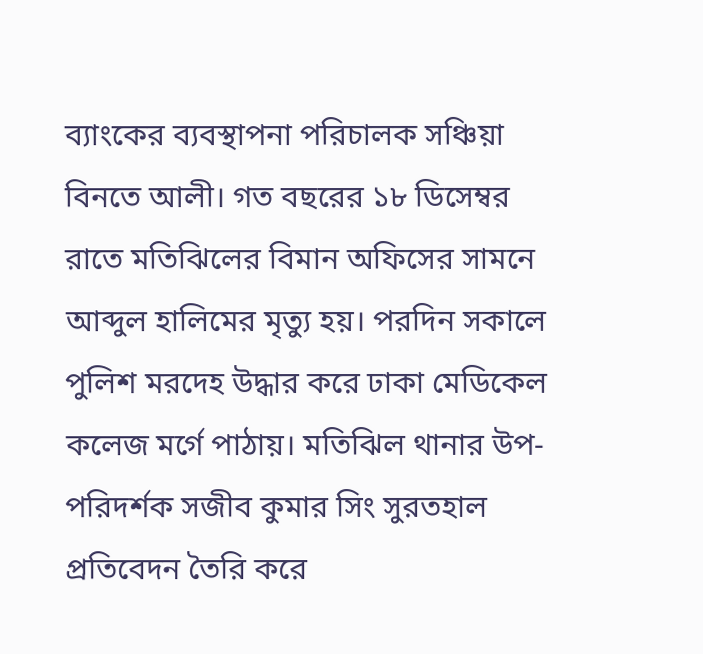ব্যাংকের ব্যবস্থাপনা পরিচালক সঞ্চিয়া বিনতে আলী। গত বছরের ১৮ ডিসেম্বর রাতে মতিঝিলের বিমান অফিসের সামনে আব্দুল হালিমের মৃত্যু হয়। পরদিন সকালে পুলিশ মরদেহ উদ্ধার করে ঢাকা মেডিকেল কলেজ মর্গে পাঠায়। মতিঝিল থানার উপ-পরিদর্শক সজীব কুমার সিং সুরতহাল প্রতিবেদন তৈরি করে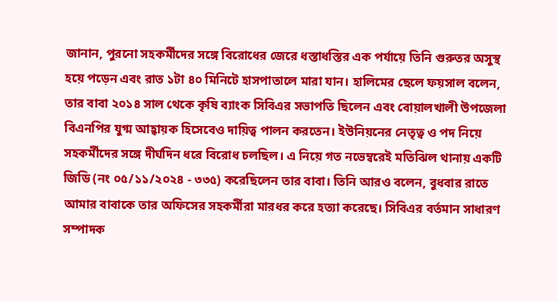জানান, পুরনো সহকর্মীদের সঙ্গে বিরোধের জেরে ধস্তাধস্তির এক পর্যায়ে তিনি গুরুতর অসুস্থ হয়ে পড়েন এবং রাত ১টা ৪০ মিনিটে হাসপাতালে মারা যান। হালিমের ছেলে ফয়সাল বলেন, তার বাবা ২০১৪ সাল থেকে কৃষি ব্যাংক সিবিএর সভাপতি ছিলেন এবং বোয়ালখালী উপজেলা বিএনপির যুগ্ম আহ্বায়ক হিসেবেও দায়িত্ব পালন করতেন। ইউনিয়নের নেতৃত্ব ও পদ নিয়ে সহকর্মীদের সঙ্গে দীর্ঘদিন ধরে বিরোধ চলছিল। এ নিয়ে গত নভেম্বরেই মতিঝিল থানায় একটি জিডি (নং ০৫/১১/২০২৪ - ৩৩৫) করেছিলেন তার বাবা। তিনি আরও বলেন, বুধবার রাতে আমার বাবাকে তার অফিসের সহকর্মীরা মারধর করে হত্যা করেছে। সিবিএর বর্তমান সাধারণ সম্পাদক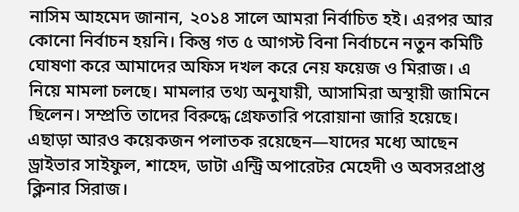নাসিম আহমেদ জানান, ২০১৪ সালে আমরা নির্বাচিত হই। এরপর আর কোনো নির্বাচন হয়নি। কিন্তু গত ৫ আগস্ট বিনা নির্বাচনে নতুন কমিটি ঘোষণা করে আমাদের অফিস দখল করে নেয় ফয়েজ ও মিরাজ। এ নিয়ে মামলা চলছে। মামলার তথ্য অনুযায়ী, আসামিরা অস্থায়ী জামিনে ছিলেন। সম্প্রতি তাদের বিরুদ্ধে গ্রেফতারি পরোয়ানা জারি হয়েছে। এছাড়া আরও কয়েকজন পলাতক রয়েছেন—যাদের মধ্যে আছেন ড্রাইভার সাইফুল, শাহেদ, ডাটা এন্ট্রি অপারেটর মেহেদী ও অবসরপ্রাপ্ত ক্লিনার সিরাজ।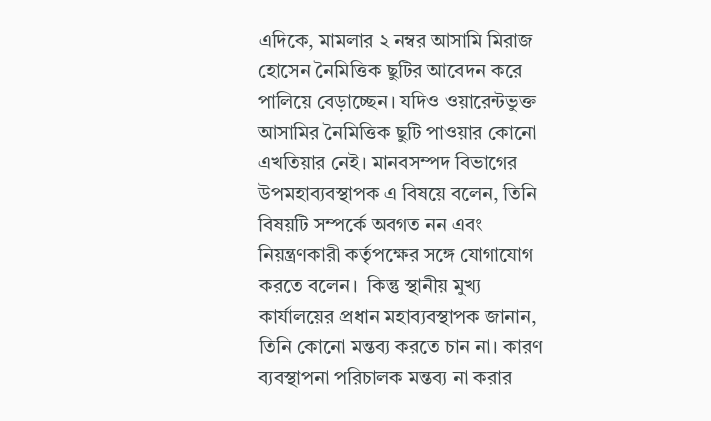এদিকে, মামলার ২ নম্বর আসামি মিরাজ হোসেন নৈমিত্তিক ছুটির আবেদন করে পালিয়ে বেড়াচ্ছেন। যদিও ওয়ারেন্টভুক্ত আসামির নৈমিত্তিক ছুটি পাওয়ার কোনো এখতিয়ার নেই। মানবসম্পদ বিভাগের উপমহাব্যবস্থাপক এ বিষয়ে বলেন, তিনি বিষয়টি সম্পর্কে অবগত নন এবং নিয়ন্ত্রণকারী কর্তৃপক্ষের সঙ্গে যোগাযোগ করতে বলেন।  কিন্তু স্থানীয় মুখ্য কার্যালয়ের প্রধান মহাব্যবস্থাপক জানান, তিনি কোনো মন্তব্য করতে চান না। কারণ ব্যবস্থাপনা পরিচালক মন্তব্য না করার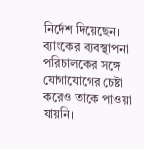নির্দেশ দিয়েছেন। ব্যাংকের ব্যবস্থাপনা পরিচালকের সঙ্গে যোগাযোগের চেষ্টা করেও তাকে পাওয়া যায়নি।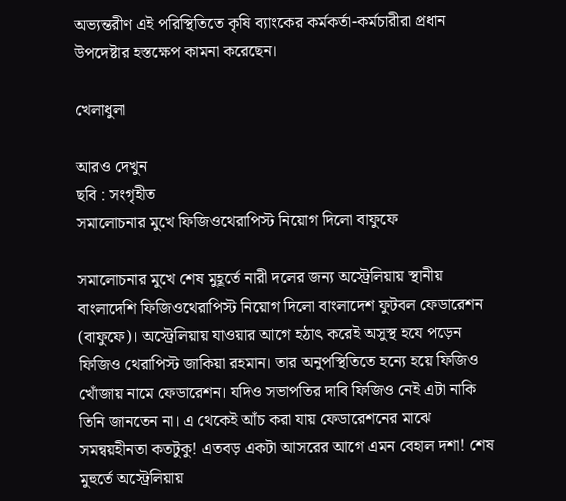অভ্যন্তরীণ এই পরিস্থিতিতে কৃষি ব্যাংকের কর্মকর্তা-কর্মচারীরা প্রধান উপদেষ্টার হস্তক্ষেপ কামনা করেছেন।

খেলাধুলা

আরও দেখুন
ছবি : সংগৃহীত
সমালোচনার মুখে ফিজিওথেরাপিস্ট নিয়োগ দিলো বাফুফে

সমালোচনার মুখে শেষ মুহূর্তে নারী দলের জন্য অস্ট্রেলিয়ায় স্থানীয় বাংলাদেশি ফিজিওথেরাপিস্ট নিয়োগ দিলো বাংলাদেশ ফুটবল ফেডারেশন (বাফুফে)। অস্ট্রেলিয়ায় যাওয়ার আগে হঠাৎ করেই অসুস্থ হযে পড়েন ফিজিও থেরাপিস্ট জাকিয়া রহমান। তার অনুপস্থিতিতে হন্যে হয়ে ফিজিও খোঁজায় নামে ফেডারেশন। যদিও সভাপতির দাবি ফিজিও নেই এটা নাকি তিনি জানতেন না। এ থেকেই আঁচ করা যায় ফেডারেশনের মাঝে সমন্বয়হীনতা কতটুকু! এতবড় একটা আসরের আগে এমন বেহাল দশা! শেষ মুহুর্তে অস্ট্রেলিয়ায়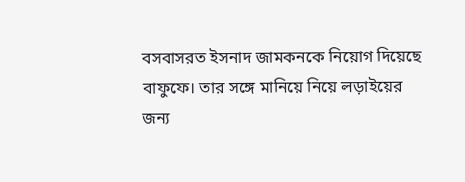বসবাসরত ইসনাদ জামকনকে নিয়োগ দিয়েছে বাফুফে। তার সঙ্গে মানিয়ে নিয়ে লড়াইয়ের জন্য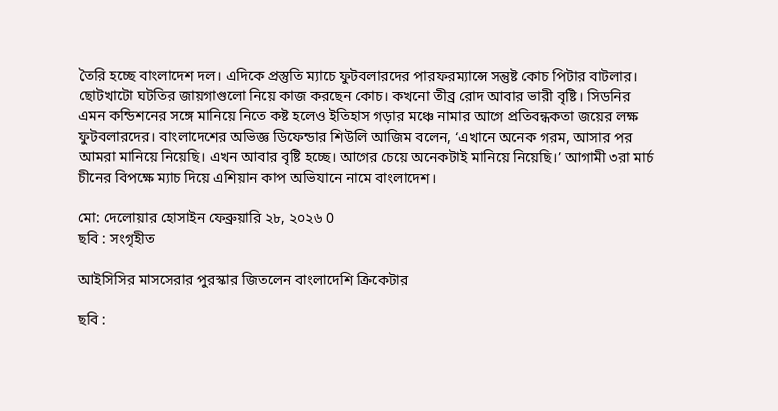তৈরি হচ্ছে বাংলাদেশ দল। এদিকে প্রস্তুতি ম্যাচে ফুটবলারদের পারফরম্যান্সে সন্তুষ্ট কোচ পিটার বাটলার। ছোটখাটো ঘটতির জায়গাগুলো নিয়ে কাজ করছেন কোচ। কখনো তীব্র রোদ আবার ভারী বৃষ্টি। সিডনির এমন কন্ডিশনের সঙ্গে মানিয়ে নিতে কষ্ট হলেও ইতিহাস গড়ার মঞ্চে নামার আগে প্রতিবন্ধকতা জয়ের লক্ষ ফুটবলারদের। বাংলাদেশের অভিজ্ঞ ডিফেন্ডার শিউলি আজিম বলেন, ‘এখানে অনেক গরম, আসার পর আমরা মানিয়ে নিয়েছি। এখন আবার বৃষ্টি হচ্ছে। আগের চেয়ে অনেকটাই মানিয়ে নিয়েছি।’ আগামী ৩রা মার্চ চীনের বিপক্ষে ম্যাচ দিয়ে এশিয়ান কাপ অভিযানে নামে বাংলাদেশ।

মো: দেলোয়ার হোসাইন ফেব্রুয়ারি ২৮, ২০২৬ 0
ছবি : সংগৃহীত

আইসিসির মাসসেরার পুরস্কার জিতলেন বাংলাদেশি ক্রিকেটার

ছবি :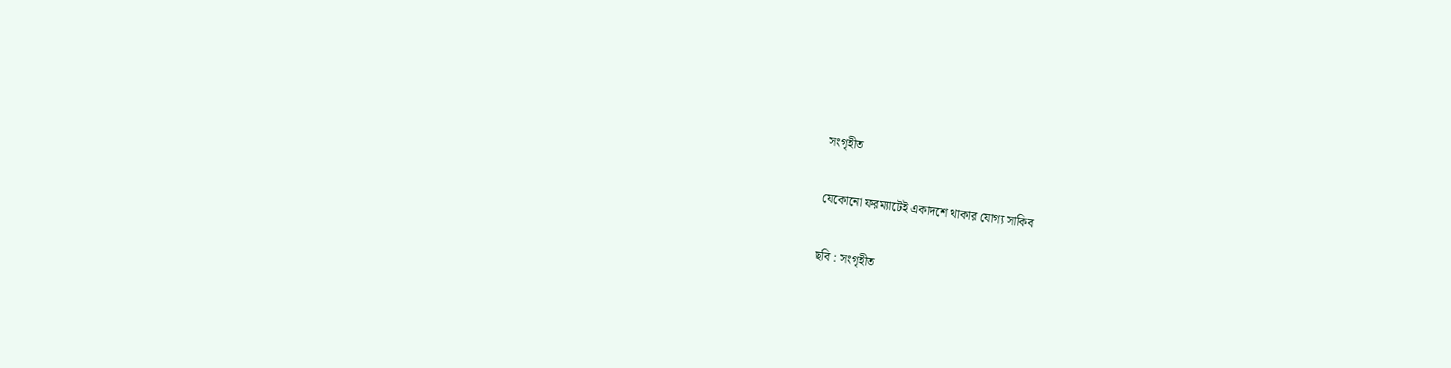সংগৃহীত

যেকোনো ফরম্যাটেই একাদশে থাকার যোগ্য সাকিব

ছবি : সংগৃহীত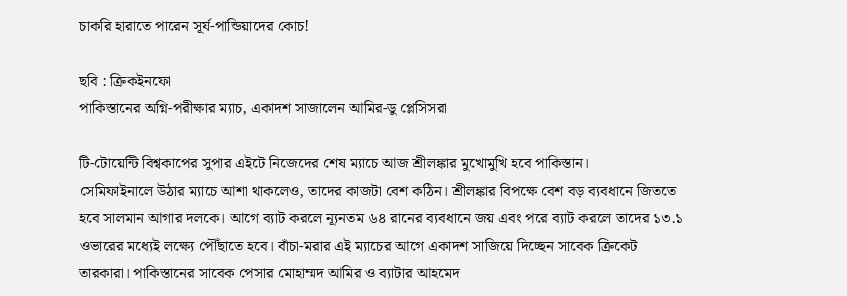চাকরি হারাতে পারেন সূর্য-পান্ডিয়াদের কোচ!

ছবি : ক্রিকইনফো
পাকিস্তানের অগ্নি-পরীক্ষার ম্যাচ, একাদশ সাজালেন আমির-ডু প্লেসিসরা

টি-টোয়েন্টি বিশ্বকাপের সুপার এইটে নিজেদের শেষ ম্যাচে আজ শ্রীলঙ্কার মুখোমুখি হবে পাকিস্তান। সেমিফাইনালে ‍উঠার ম্যাচে আশা থাকলেও, তাদের কাজটা বেশ কঠিন। শ্রীলঙ্কার বিপক্ষে বেশ বড় ব্যবধানে জিততে হবে সালমান আগার দলকে। আগে ব্যাট করলে ন্যূনতম ৬৪ রানের ব্যবধানে জয় এবং পরে ব্যাট করলে তাদের ১৩.১ ওভারের মধ্যেই লক্ষ্যে পৌঁছাতে হবে। বাঁচা-মরার এই ম্যাচের আগে একাদশ সাজিয়ে দিচ্ছেন সাবেক ক্রিকেট তারকারা। পাকিস্তানের সাবেক পেসার মোহাম্মদ আমির ও ব্যাটার আহমেদ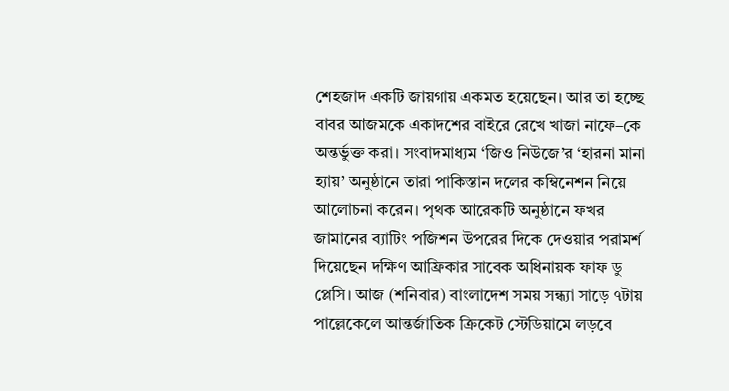শেহজাদ একটি জায়গায় একমত হয়েছেন। আর তা হচ্ছে বাবর আজমকে একাদশের বাইরে রেখে খাজা নাফে–কে অন্তর্ভুক্ত করা। সংবাদমাধ্যম ‘জিও নিউজে’র ‘হারনা মানা হ্যায়’ অনুষ্ঠানে তারা পাকিস্তান দলের কম্বিনেশন নিয়ে আলোচনা করেন। পৃথক আরেকটি অনুষ্ঠানে ফখর জামানের ব্যাটিং পজিশন উপরের দিকে দেওয়ার পরামর্শ দিয়েছেন দক্ষিণ আফ্রিকার সাবেক অধিনায়ক ফাফ ডু প্লেসি। আজ (শনিবার) বাংলাদেশ সময় সন্ধ্যা সাড়ে ৭টায় পাল্লেকেলে আন্তর্জাতিক ক্রিকেট স্টেডিয়ামে লড়বে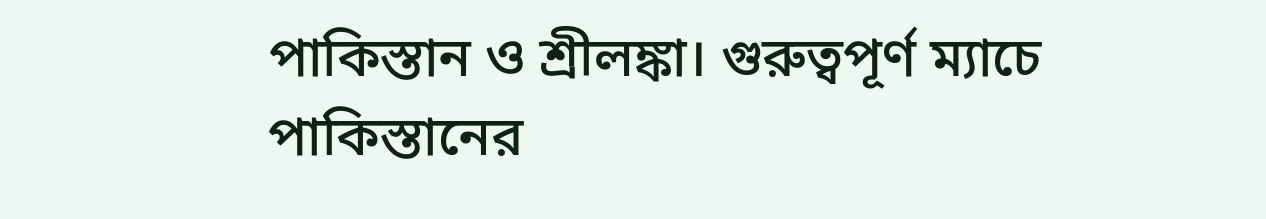পাকিস্তান ও শ্রীলঙ্কা। গুরুত্বপূর্ণ ম্যাচে পাকিস্তানের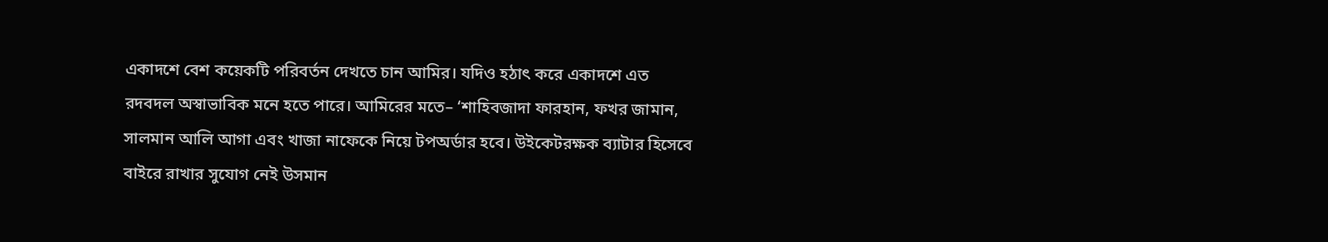একাদশে বেশ কয়েকটি পরিবর্তন দেখতে চান আমির। যদিও হঠাৎ করে একাদশে এত রদবদল অস্বাভাবিক মনে হতে পারে। আমিরের মতে– ‘শাহিবজাদা ফারহান, ফখর জামান, সালমান আলি আগা এবং খাজা নাফেকে নিয়ে টপঅর্ডার হবে। উইকেটরক্ষক ব্যাটার হিসেবে বাইরে রাখার সুযোগ নেই উসমান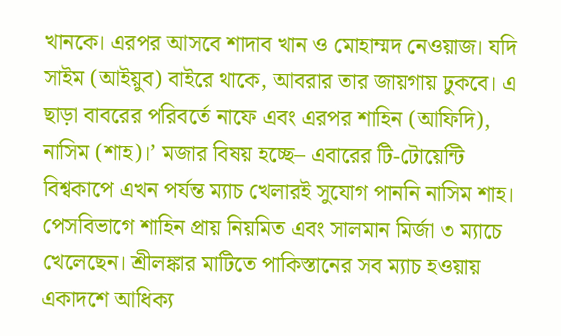খানকে। এরপর আসবে শাদাব খান ও মোহাম্মদ নেওয়াজ। যদি সাইম (আইয়ুব) বাইরে থাকে, আবরার তার জায়গায় ঢুকবে। এ ছাড়া বাবরের পরিবর্তে নাফে এবং এরপর শাহিন (আফিদি), নাসিম (শাহ)।’ মজার বিষয় হচ্ছে– এবারের টি-টোয়েন্টি বিশ্বকাপে এখন পর্যন্ত ম্যাচ খেলারই সুযোগ পাননি নাসিম শাহ। পেসবিভাগে শাহিন প্রায় নিয়মিত এবং সালমান মির্জা ৩ ম্যাচে খেলেছেন। শ্রীলঙ্কার মাটিতে পাকিস্তানের সব ম্যাচ হওয়ায় একাদশে আধিক্য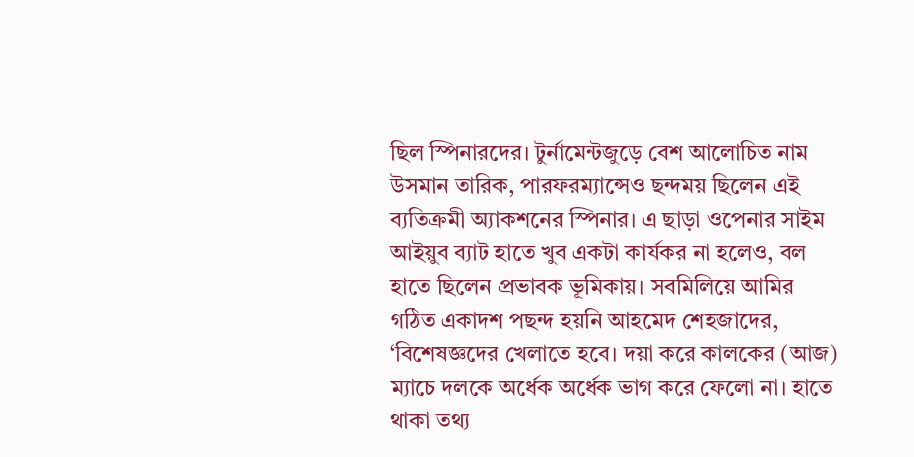ছিল স্পিনারদের। টুর্নামেন্টজুড়ে বেশ আলোচিত নাম উসমান তারিক, পারফরম্যান্সেও ছন্দময় ছিলেন এই ব্যতিক্রমী অ্যাকশনের স্পিনার। এ ছাড়া ওপেনার সাইম আইয়ুব ব্যাট হাতে খুব একটা কার্যকর না হলেও, বল হাতে ছিলেন প্রভাবক ভূমিকায়। সবমিলিয়ে আমির গঠিত একাদশ পছন্দ হয়নি আহমেদ শেহজাদের, ‘বিশেষজ্ঞদের খেলাতে হবে। দয়া করে কালকের (আজ) ম্যাচে দলকে অর্ধেক অর্ধেক ভাগ করে ফেলো না। হাতে থাকা তথ্য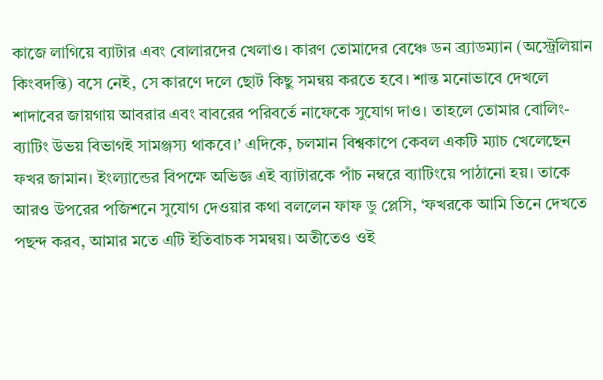কাজে লাগিয়ে ব্যাটার এবং বোলারদের খেলাও। কারণ তোমাদের বেঞ্চে ডন ব্র্যাডম্যান (অস্ট্রেলিয়ান কিংবদন্তি) বসে নেই, সে কারণে দলে ছোট কিছু সমন্বয় করতে হবে। শান্ত মনোভাবে দেখলে শাদাবের জায়গায় আবরার এবং বাবরের পরিবর্তে নাফেকে সুযোগ দাও। তাহলে তোমার বোলিং-ব্যাটিং উভয় বিভাগই সামঞ্জস্য থাকবে।’ এদিকে, চলমান বিশ্বকাপে কেবল একটি ম্যাচ খেলেছেন ফখর জামান। ইংল্যান্ডের বিপক্ষে অভিজ্ঞ এই ব্যাটারকে পাঁচ নম্বরে ব্যাটিংয়ে পাঠানো হয়। তাকে আরও উপরের পজিশনে সুযোগ দেওয়ার কথা বললেন ফাফ ডু প্লেসি, ‘ফখরকে আমি তিনে দেখতে পছন্দ করব, আমার মতে এটি ইতিবাচক সমন্বয়। অতীতেও ওই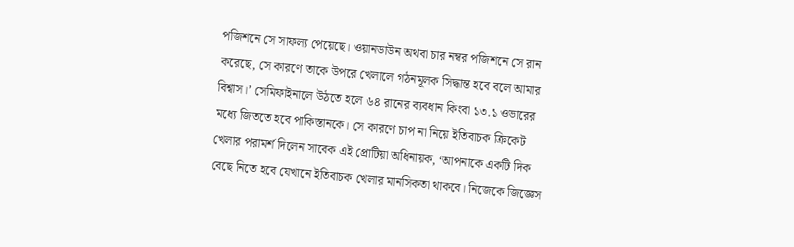পজিশনে সে সাফল্য পেয়েছে। ওয়ানডাউন অথবা চার নম্বর পজিশনে সে রান করেছে, সে কারণে তাকে উপরে খেলালে গঠনমূলক সিদ্ধান্ত হবে বলে আমার বিশ্বাস।’ সেমিফাইনালে উঠতে হলে ৬৪ রানের ব্যবধান কিংবা ১৩.১ ওভারের মধ্যে জিততে হবে পাকিস্তানকে। সে কারণে চাপ না নিয়ে ইতিবাচক ক্রিকেট খেলার পরামর্শ দিলেন সাবেক এই প্রোটিয়া অধিনায়ক, ‘আপনাকে একটি দিক বেছে নিতে হবে যেখানে ইতিবাচক খেলার মানসিকতা থাকবে। নিজেকে জিজ্ঞেস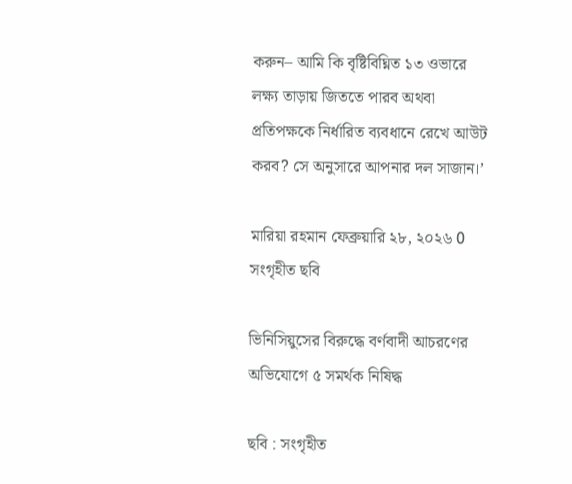করুন– আমি কি বৃষ্টিবিঘ্নিত ১৩ ওভারে লক্ষ্য তাড়ায় জিততে পারব অথবা প্রতিপক্ষকে নির্ধারিত ব্যবধানে রেখে আউট করব? সে অনুসারে আপনার দল সাজান।’

মারিয়া রহমান ফেব্রুয়ারি ২৮, ২০২৬ 0
সংগৃহীত ছবি

ভিনিসিয়ুসের বিরুদ্ধে বর্ণবাদী আচরণের অভিযোগে ৫ সমর্থক নিষিদ্ধ

ছবি : সংগৃহীত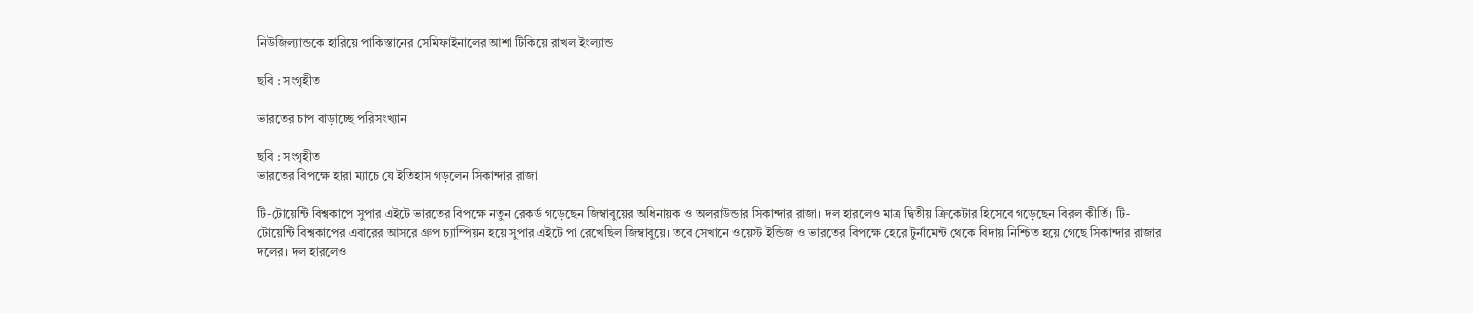নিউজিল্যান্ডকে হারিয়ে পাকিস্তানের সেমিফাইনালের আশা টিকিয়ে রাখল ইংল্যান্ড

ছবি : সংগৃহীত

ভারতের চাপ বাড়াচ্ছে পরিসংখ্যান

ছবি : সংগৃহীত
ভারতের বিপক্ষে হারা ম্যাচে যে ইতিহাস গড়লেন সিকান্দার রাজা

টি-টোয়েন্টি বিশ্বকাপে সুপার এইটে ভারতের বিপক্ষে নতুন রেকর্ড গড়েছেন জিম্বাবুয়ের অধিনায়ক ও অলরাউন্ডার সিকান্দার রাজা। দল হারলেও মাত্র দ্বিতীয় ক্রিকেটার হিসেবে গড়েছেন বিরল কীর্তি। টি-টোয়েন্টি বিশ্বকাপের এবারের আসরে গ্রুপ চ্যাম্পিয়ন হয়ে সুপার এইটে পা রেখেছিল জিম্বাবুয়ে। তবে সেখানে ওয়েস্ট ইন্ডিজ ও ভারতের বিপক্ষে হেরে টুর্নামেন্ট থেকে বিদায় নিশ্চিত হয়ে গেছে সিকান্দার রাজার দলের। দল হারলেও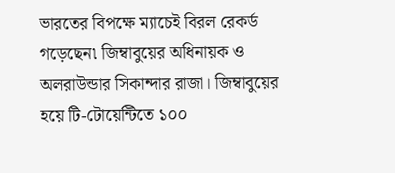ভারতের বিপক্ষে ম্যাচেই বিরল রেকর্ড গড়েছেন৷ জিম্বাবুয়ের অধিনায়ক ও অলরাউন্ডার সিকান্দার রাজা। জিম্বাবুয়ের হয়ে টি-টোয়েন্টিতে ১০০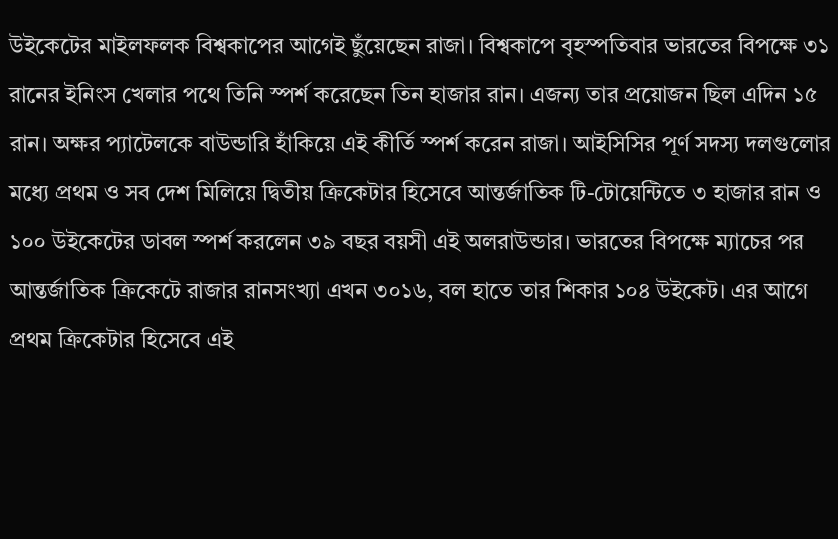উইকেটের মাইলফলক বিশ্বকাপের আগেই ছুঁয়েছেন রাজা। বিশ্বকাপে বৃহস্পতিবার ভারতের বিপক্ষে ৩১ রানের ইনিংস খেলার পথে তিনি স্পর্শ করেছেন তিন হাজার রান। এজন্য তার প্রয়োজন ছিল এদিন ১৫ রান। অক্ষর প্যাটেলকে বাউন্ডারি হাঁকিয়ে এই কীর্তি স্পর্শ করেন রাজা। আইসিসির পূর্ণ সদস্য দলগুলোর মধ্যে প্রথম ও সব দেশ মিলিয়ে দ্বিতীয় ক্রিকেটার হিসেবে আন্তর্জাতিক টি-টোয়েন্টিতে ৩ হাজার রান ও ১০০ উইকেটের ডাবল স্পর্শ করলেন ৩৯ বছর বয়সী এই অলরাউন্ডার। ভারতের বিপক্ষে ম্যাচের পর আন্তর্জাতিক ক্রিকেটে রাজার রানসংখ্যা এখন ৩০১৬, বল হাতে তার শিকার ১০৪ উইকেট। এর আগে প্রথম ক্রিকেটার হিসেবে এই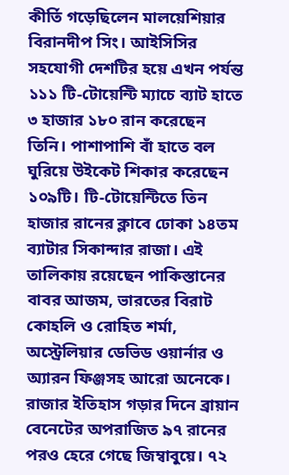কীর্তি গড়েছিলেন মালয়েশিয়ার বিরানদীপ সিং। আইসিসির সহযোগী দেশটির হয়ে এখন পর্যন্ত ১১১ টি-টোয়েন্টি ম্যাচে ব্যাট হাতে ৩ হাজার ১৮০ রান করেছেন তিনি। পাশাপাশি বাঁ হাতে বল ঘুরিয়ে উইকেট শিকার করেছেন ১০৯টি। টি-টোয়েন্টিতে তিন হাজার রানের ক্লাবে ঢোকা ১৪তম ব্যাটার সিকান্দার রাজা। এই তালিকায় রয়েছেন পাকিস্তানের বাবর আজম, ভারতের বিরাট কোহলি ও রোহিত শর্মা, অস্ট্রেলিয়ার ডেভিড ওয়ার্নার ও অ্যারন ফিঞ্জসহ আরো অনেকে। রাজার ইতিহাস গড়ার দিনে ব্রায়ান বেনেটের অপরাজিত ৯৭ রানের পরও হেরে গেছে জিম্বাবুয়ে। ৭২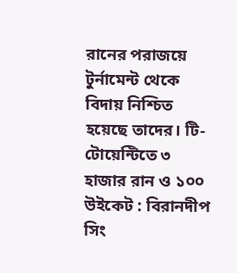রানের পরাজয়ে টুর্নামেন্ট থেকে বিদায় নিশ্চিত হয়েছে তাদের। টি-টোয়েন্টিতে ৩ হাজার রান ও ১০০ উইকেট : বিরানদীপ সিং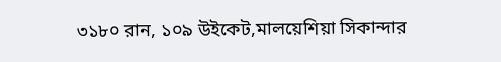৩১৮০ রান, ১০৯ উইকেট,মালয়েশিয়া সিকান্দার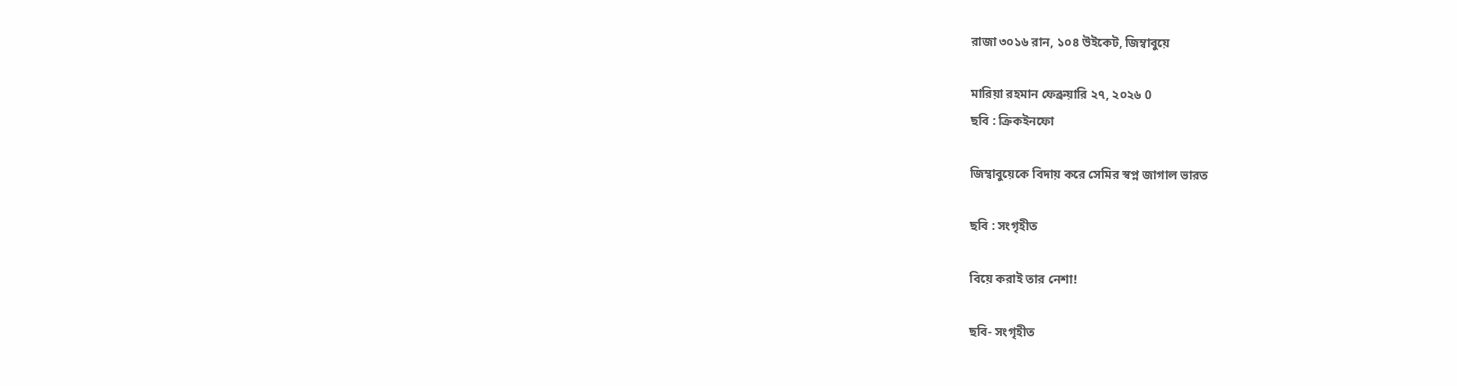রাজা ৩০১৬ রান, ১০৪ উইকেট, জিম্বাবুয়ে

মারিয়া রহমান ফেব্রুয়ারি ২৭, ২০২৬ 0
ছবি : ক্রিকইনফো

জিম্বাবুয়েকে বিদায় করে সেমির স্বপ্ন জাগাল ভারত

ছবি : সংগৃহীত

বিয়ে করাই তার নেশা!

ছবি- সংগৃহীত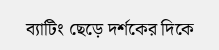ব্যাটিং ছেড়ে দর্শকের দিকে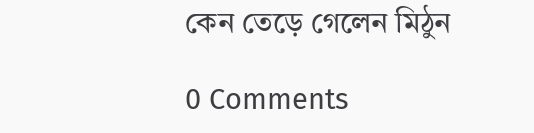কেন তেড়ে গেলেন মিঠুন

0 Comments